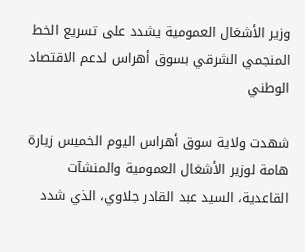وزير الأشغال العمومية يشدد على تسريع الخط المنجمي الشرقي بسوق أهراس لدعم الاقتصاد الوطني

شهدت ولاية سوق أهراس اليوم الخميس زيارة هامة لوزير الأشغال العمومية والمنشآت القاعدية، السيد عبد القادر جلاوي، الذي شدد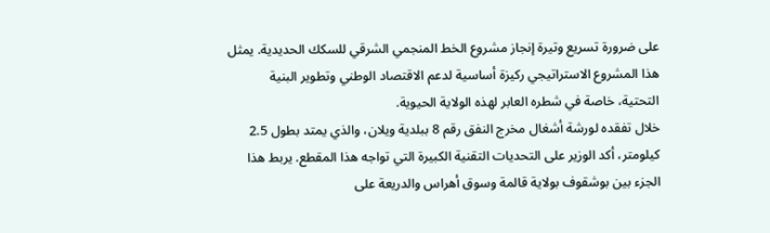على ضرورة تسريع وتيرة إنجاز مشروع الخط المنجمي الشرقي للسكك الحديدية. يمثل هذا المشروع الاستراتيجي ركيزة أساسية لدعم الاقتصاد الوطني وتطوير البنية التحتية، خاصة في شطره العابر لهذه الولاية الحيوية.
خلال تفقده لورشة أشغال مخرج النفق رقم 8 ببلدية ويلان، والذي يمتد بطول 2.5 كيلومتر، أكد الوزير على التحديات التقنية الكبيرة التي تواجه هذا المقطع. يربط هذا الجزء بين بوشقوف بولاية قالمة وسوق أهراس والدريعة على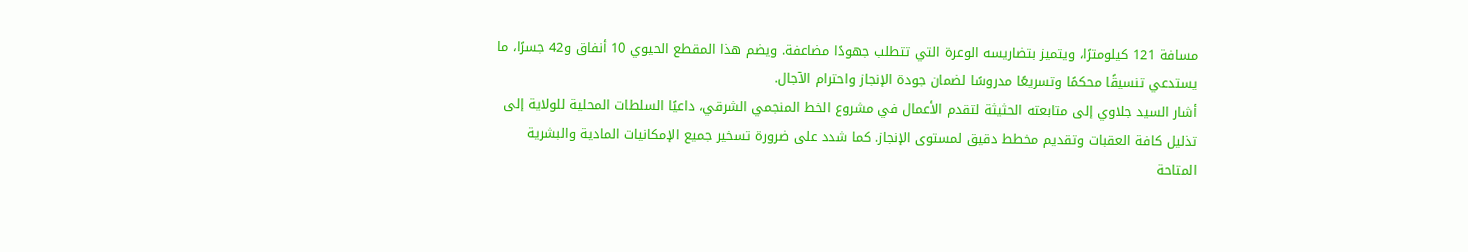مسافة 121 كيلومترًا، ويتميز بتضاريسه الوعرة التي تتطلب جهودًا مضاعفة. ويضم هذا المقطع الحيوي 10 أنفاق و42 جسرًا، ما يستدعي تنسيقًا محكمًا وتسريعًا مدروسًا لضمان جودة الإنجاز واحترام الآجال.
أشار السيد جلاوي إلى متابعته الحثيثة لتقدم الأعمال في مشروع الخط المنجمي الشرقي، داعيًا السلطات المحلية للولاية إلى تذليل كافة العقبات وتقديم مخطط دقيق لمستوى الإنجاز. كما شدد على ضرورة تسخير جميع الإمكانيات المادية والبشرية المتاحة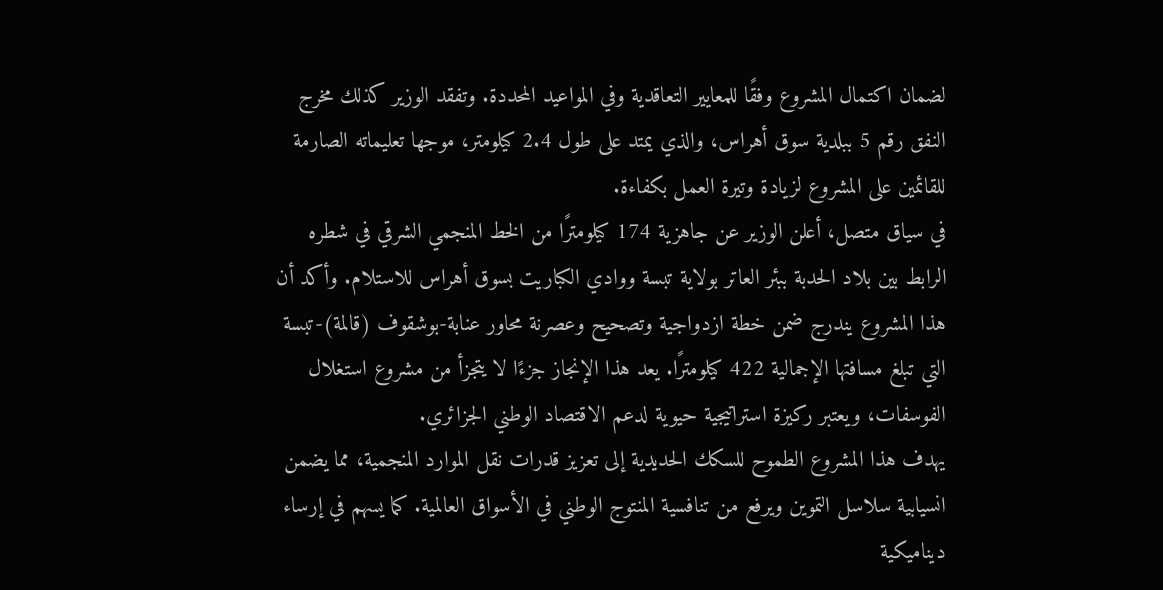لضمان اكتمال المشروع وفقًا للمعايير التعاقدية وفي المواعيد المحددة. وتفقد الوزير كذلك مخرج النفق رقم 5 ببلدية سوق أهراس، والذي يمتد على طول 2.4 كيلومتر، موجها تعليماته الصارمة للقائمين على المشروع لزيادة وتيرة العمل بكفاءة.
في سياق متصل، أعلن الوزير عن جاهزية 174 كيلومترًا من الخط المنجمي الشرقي في شطره الرابط بين بلاد الحدبة ببئر العاتر بولاية تبسة ووادي الكباريت بسوق أهراس للاستلام. وأكد أن هذا المشروع يندرج ضمن خطة ازدواجية وتصحيح وعصرنة محاور عنابة-بوشقوف (قالمة)-تبسة التي تبلغ مسافتها الإجمالية 422 كيلومترًا. يعد هذا الإنجاز جزءًا لا يتجزأ من مشروع استغلال الفوسفات، ويعتبر ركيزة استراتيجية حيوية لدعم الاقتصاد الوطني الجزائري.
يهدف هذا المشروع الطموح للسكك الحديدية إلى تعزيز قدرات نقل الموارد المنجمية، مما يضمن انسيابية سلاسل التموين ويرفع من تنافسية المنتوج الوطني في الأسواق العالمية. كما يسهم في إرساء ديناميكية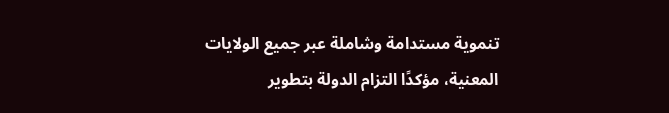تنموية مستدامة وشاملة عبر جميع الولايات المعنية، مؤكدًا التزام الدولة بتطوير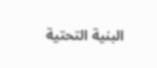البنية التحتية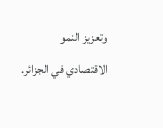وتعزيز النمو الاقتصادي في الجزائر.